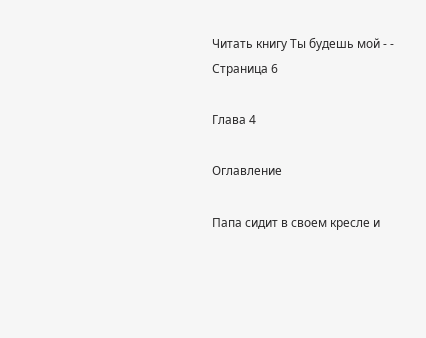Читать книгу Ты будешь мой - - Страница 6

Глава 4

Оглавление

Папа сидит в своем кресле и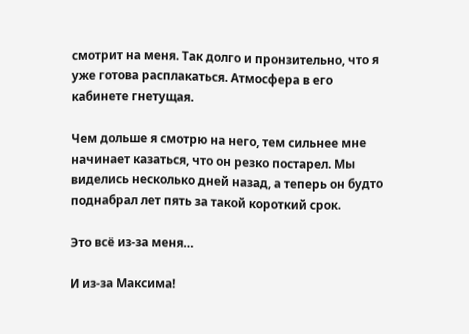смотрит на меня. Так долго и пронзительно, что я уже готова расплакаться. Атмосфера в его кабинете гнетущая.

Чем дольше я смотрю на него, тем сильнее мне начинает казаться, что он резко постарел. Мы виделись несколько дней назад, а теперь он будто поднабрал лет пять за такой короткий срок.

Это всё из-за меня…

И из-за Максима!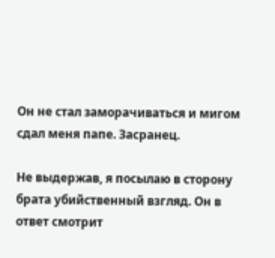Он не стал заморачиваться и мигом сдал меня папе. Засранец.

Не выдержав, я посылаю в сторону брата убийственный взгляд. Он в ответ смотрит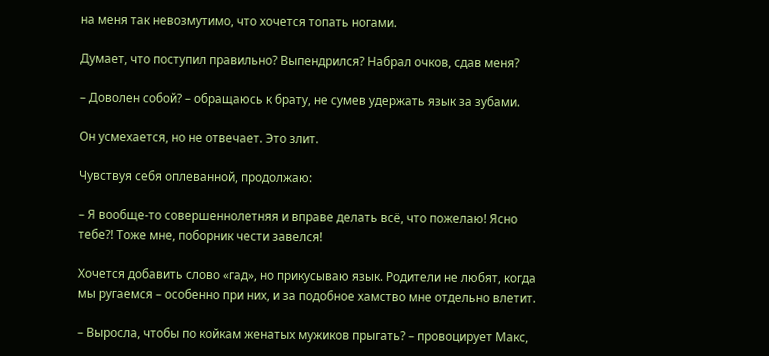на меня так невозмутимо, что хочется топать ногами.

Думает, что поступил правильно? Выпендрился? Набрал очков, сдав меня?

– Доволен собой? – обращаюсь к брату, не сумев удержать язык за зубами.

Он усмехается, но не отвечает. Это злит.

Чувствуя себя оплеванной, продолжаю:

– Я вообще-то совершеннолетняя и вправе делать всё, что пожелаю! Ясно тебе?! Тоже мне, поборник чести завелся!

Хочется добавить слово «гад», но прикусываю язык. Родители не любят, когда мы ругаемся – особенно при них, и за подобное хамство мне отдельно влетит.

– Выросла, чтобы по койкам женатых мужиков прыгать? – провоцирует Макс,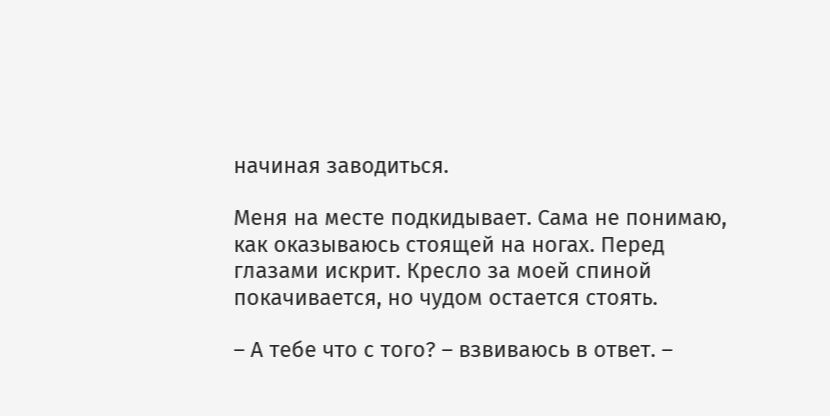начиная заводиться.

Меня на месте подкидывает. Сама не понимаю, как оказываюсь стоящей на ногах. Перед глазами искрит. Кресло за моей спиной покачивается, но чудом остается стоять.

– А тебе что с того? – взвиваюсь в ответ. –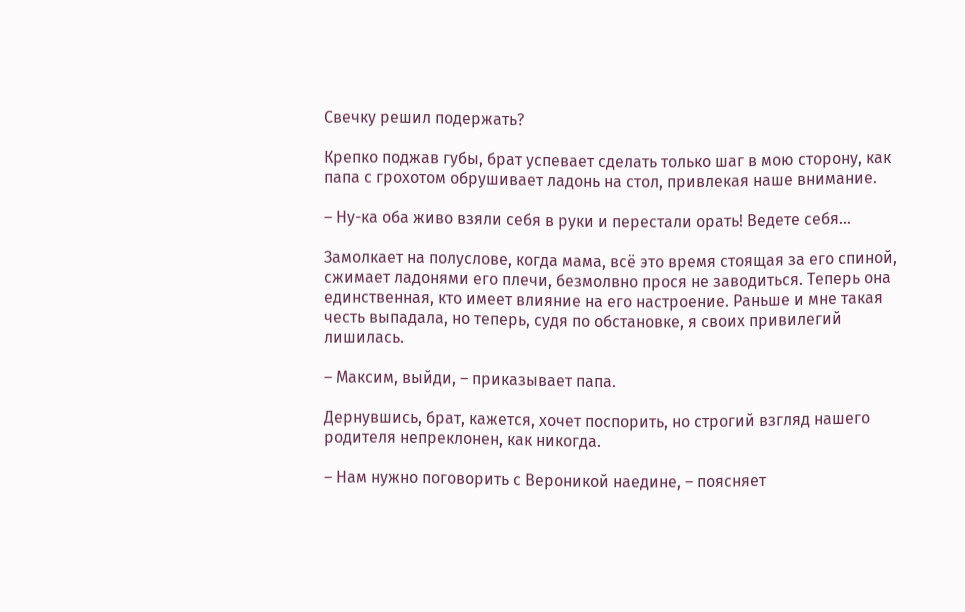Свечку решил подержать?

Крепко поджав губы, брат успевает сделать только шаг в мою сторону, как папа с грохотом обрушивает ладонь на стол, привлекая наше внимание.

– Ну-ка оба живо взяли себя в руки и перестали орать! Ведете себя…

Замолкает на полуслове, когда мама, всё это время стоящая за его спиной, сжимает ладонями его плечи, безмолвно прося не заводиться. Теперь она единственная, кто имеет влияние на его настроение. Раньше и мне такая честь выпадала, но теперь, судя по обстановке, я своих привилегий лишилась.

– Максим, выйди, – приказывает папа.

Дернувшись, брат, кажется, хочет поспорить, но строгий взгляд нашего родителя непреклонен, как никогда.

– Нам нужно поговорить с Вероникой наедине, – поясняет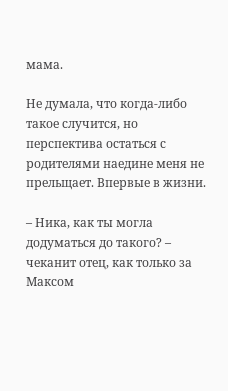мама.

Не думала, что когда-либо такое случится, но перспектива остаться с родителями наедине меня не прельщает. Впервые в жизни.

– Ника, как ты могла додуматься до такого? – чеканит отец, как только за Максом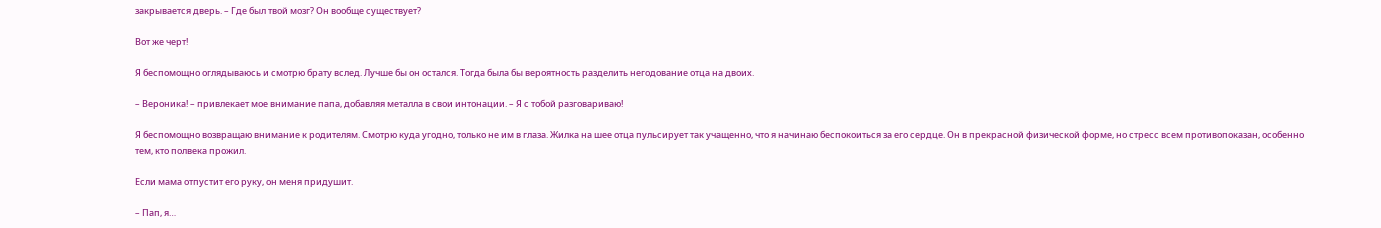закрывается дверь. – Где был твой мозг? Он вообще существует?

Вот же черт!

Я беспомощно оглядываюсь и смотрю брату вслед. Лучше бы он остался. Тогда была бы вероятность разделить негодование отца на двоих.

– Вероника! – привлекает мое внимание папа, добавляя металла в свои интонации. – Я с тобой разговариваю!

Я беспомощно возвращаю внимание к родителям. Смотрю куда угодно, только не им в глаза. Жилка на шее отца пульсирует так учащенно, что я начинаю беспокоиться за его сердце. Он в прекрасной физической форме, но стресс всем противопоказан, особенно тем, кто полвека прожил.

Если мама отпустит его руку, он меня придушит.

– Пап, я…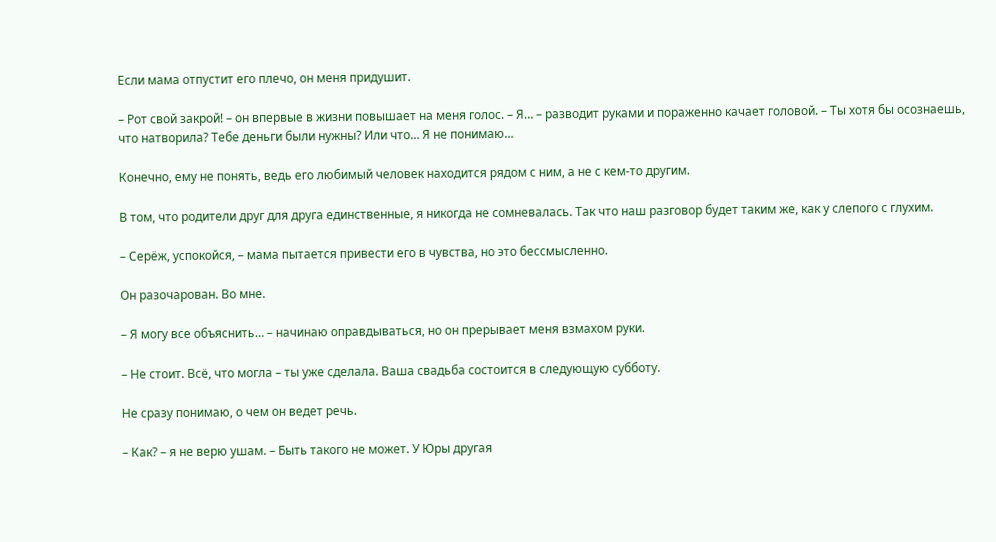Если мама отпустит его плечо, он меня придушит.

– Рот свой закрой! – он впервые в жизни повышает на меня голос. – Я… – разводит руками и пораженно качает головой. – Ты хотя бы осознаешь, что натворила? Тебе деньги были нужны? Или что… Я не понимаю…

Конечно, ему не понять, ведь его любимый человек находится рядом с ним, а не с кем-то другим.

В том, что родители друг для друга единственные, я никогда не сомневалась. Так что наш разговор будет таким же, как у слепого с глухим.

– Серёж, успокойся, – мама пытается привести его в чувства, но это бессмысленно.

Он разочарован. Во мне.

– Я могу все объяснить… – начинаю оправдываться, но он прерывает меня взмахом руки.

– Не стоит. Всё, что могла – ты уже сделала. Ваша свадьба состоится в следующую субботу.

Не сразу понимаю, о чем он ведет речь.

– Как? – я не верю ушам. – Быть такого не может. У Юры другая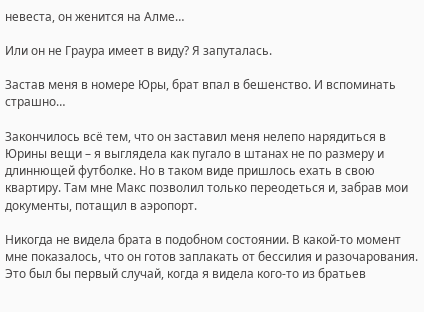невеста, он женится на Алме…

Или он не Граура имеет в виду? Я запуталась.

Застав меня в номере Юры, брат впал в бешенство. И вспоминать страшно…

Закончилось всё тем, что он заставил меня нелепо нарядиться в Юрины вещи – я выглядела как пугало в штанах не по размеру и длиннющей футболке. Но в таком виде пришлось ехать в свою квартиру. Там мне Макс позволил только переодеться и, забрав мои документы, потащил в аэропорт.

Никогда не видела брата в подобном состоянии. В какой-то момент мне показалось, что он готов заплакать от бессилия и разочарования. Это был бы первый случай, когда я видела кого-то из братьев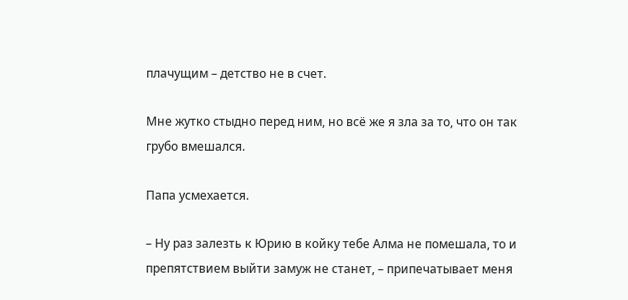плачущим – детство не в счет.

Мне жутко стыдно перед ним, но всё же я зла за то, что он так грубо вмешался.

Папа усмехается.

– Ну раз залезть к Юрию в койку тебе Алма не помешала, то и препятствием выйти замуж не станет, – припечатывает меня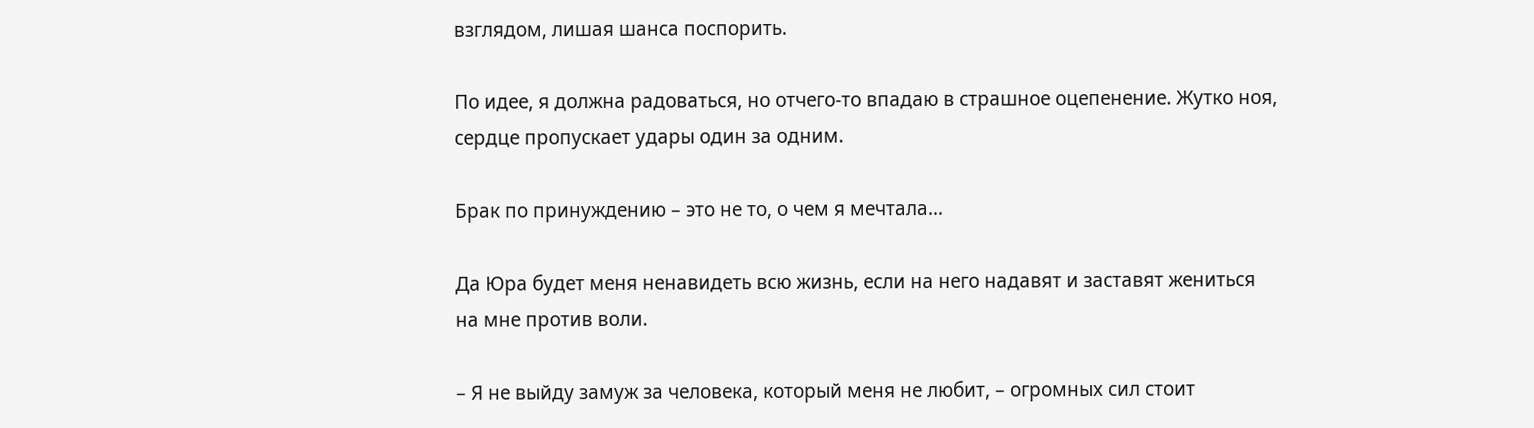взглядом, лишая шанса поспорить.

По идее, я должна радоваться, но отчего-то впадаю в страшное оцепенение. Жутко ноя, сердце пропускает удары один за одним.

Брак по принуждению – это не то, о чем я мечтала…

Да Юра будет меня ненавидеть всю жизнь, если на него надавят и заставят жениться на мне против воли.

– Я не выйду замуж за человека, который меня не любит, – огромных сил стоит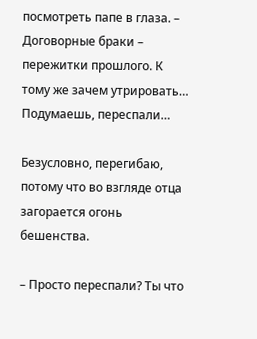посмотреть папе в глаза. – Договорные браки – пережитки прошлого. К тому же зачем утрировать… Подумаешь, переспали…

Безусловно, перегибаю, потому что во взгляде отца загорается огонь бешенства.

– Просто переспали? Ты что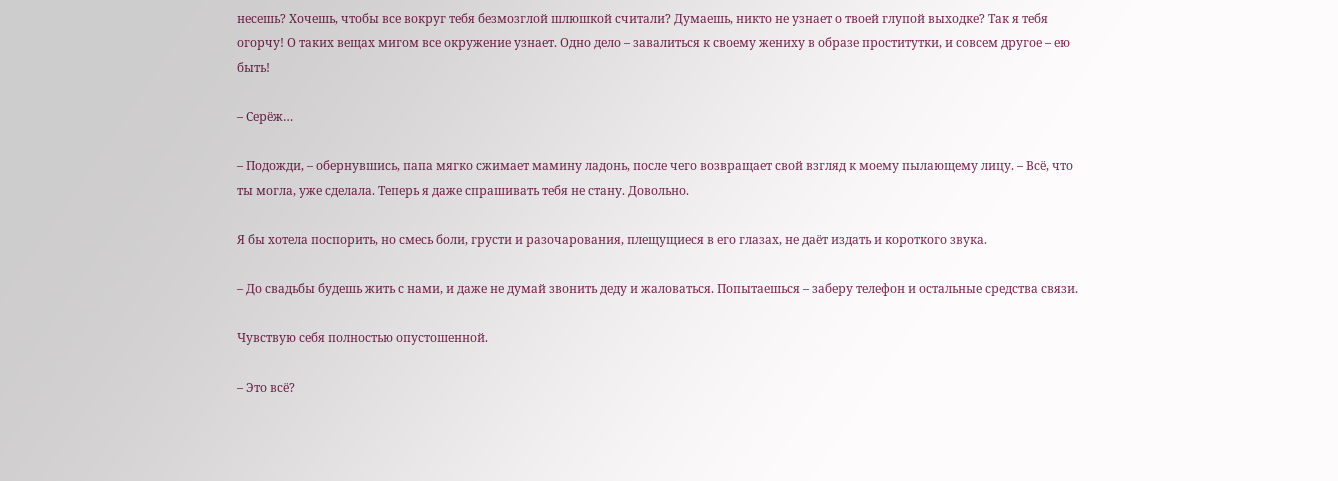несешь? Хочешь, чтобы все вокруг тебя безмозглой шлюшкой считали? Думаешь, никто не узнает о твоей глупой выходке? Так я тебя огорчу! О таких вещах мигом все окружение узнает. Одно дело – завалиться к своему жениху в образе проститутки, и совсем другое – ею быть!

– Серёж…

– Подожди, – обернувшись, папа мягко сжимает мамину ладонь, после чего возвращает свой взгляд к моему пылающему лицу. – Всё, что ты могла, уже сделала. Теперь я даже спрашивать тебя не стану. Довольно.

Я бы хотела поспорить, но смесь боли, грусти и разочарования, плещущиеся в его глазах, не даёт издать и короткого звука.

– До свадьбы будешь жить с нами, и даже не думай звонить деду и жаловаться. Попытаешься – заберу телефон и остальные средства связи.

Чувствую себя полностью опустошенной.

– Это всё?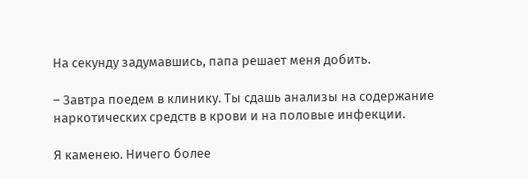На секунду задумавшись, папа решает меня добить.

– Завтра поедем в клинику. Ты сдашь анализы на содержание наркотических средств в крови и на половые инфекции.

Я каменею. Ничего более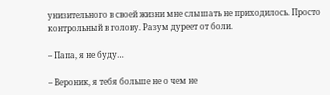унизительного в своей жизни мне слышать не приходилось. Просто контрольный в голову. Разум дуреет от боли.

– Папа, я не буду…

– Вероник, я тебя больше не о чем не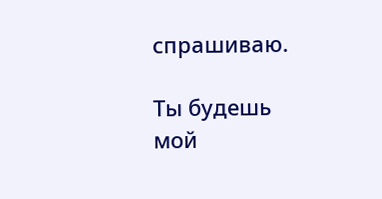спрашиваю.

Ты будешь мой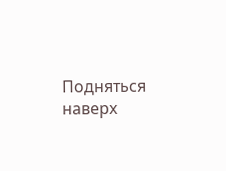Подняться наверх